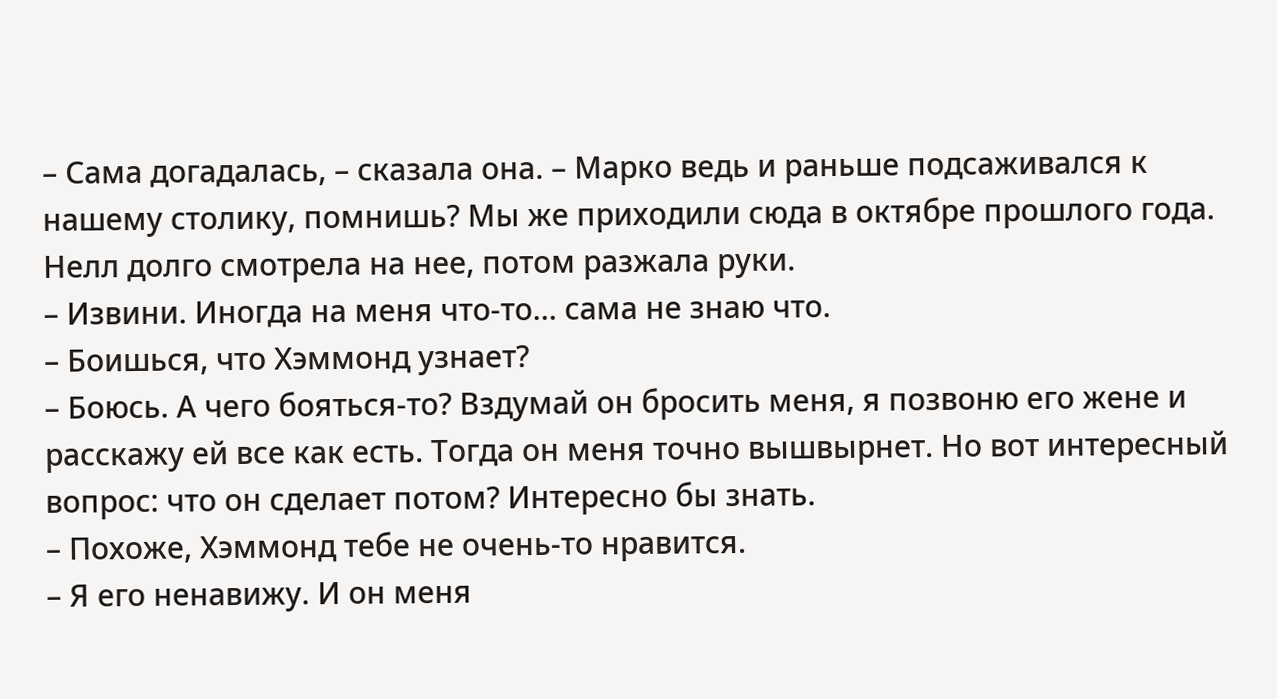– Сама догадалась, – сказала она. – Марко ведь и раньше подсаживался к нашему столику, помнишь? Мы же приходили сюда в октябре прошлого года.
Нелл долго смотрела на нее, потом разжала руки.
– Извини. Иногда на меня что-то… сама не знаю что.
– Боишься, что Хэммонд узнает?
– Боюсь. А чего бояться-то? Вздумай он бросить меня, я позвоню его жене и расскажу ей все как есть. Тогда он меня точно вышвырнет. Но вот интересный вопрос: что он сделает потом? Интересно бы знать.
– Похоже, Хэммонд тебе не очень-то нравится.
– Я его ненавижу. И он меня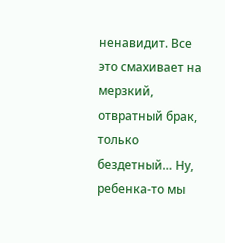ненавидит. Все это смахивает на мерзкий, отвратный брак, только бездетный… Ну, ребенка-то мы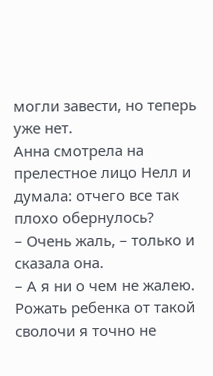могли завести, но теперь уже нет.
Анна смотрела на прелестное лицо Нелл и думала: отчего все так плохо обернулось?
– Очень жаль, – только и сказала она.
– А я ни о чем не жалею. Рожать ребенка от такой сволочи я точно не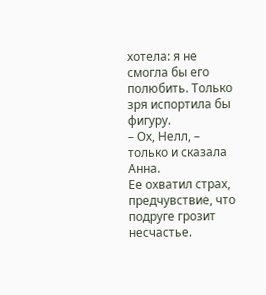хотела: я не смогла бы его полюбить. Только зря испортила бы фигуру.
– Ох, Нелл, – только и сказала Анна.
Ее охватил страх, предчувствие, что подруге грозит несчастье.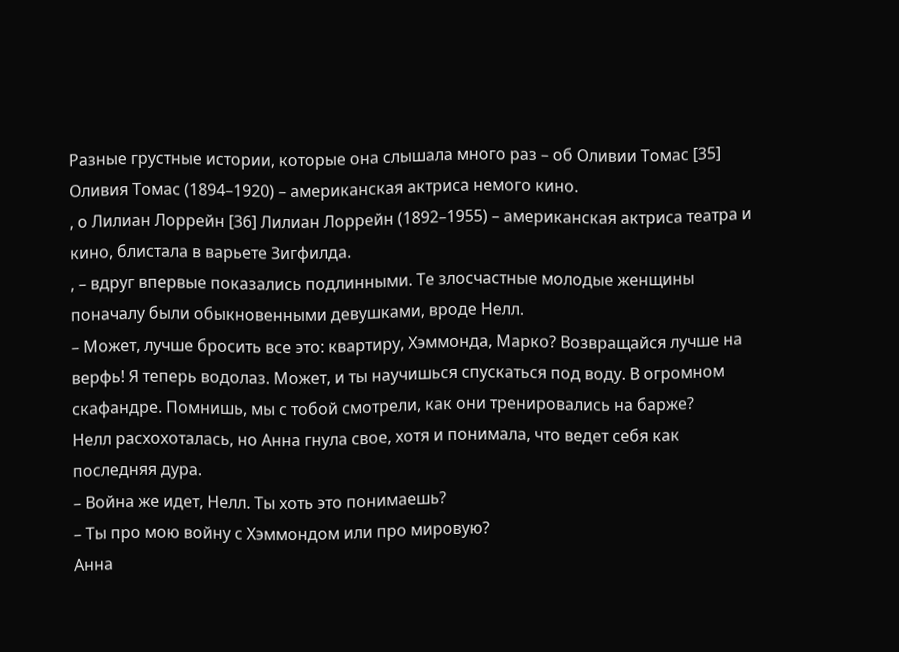Разные грустные истории, которые она слышала много раз – об Оливии Томас [35] Оливия Томас (1894–1920) – американская актриса немого кино.
, о Лилиан Лоррейн [36] Лилиан Лоррейн (1892–1955) – американская актриса театра и кино, блистала в варьете Зигфилда.
, – вдруг впервые показались подлинными. Те злосчастные молодые женщины поначалу были обыкновенными девушками, вроде Нелл.
– Может, лучше бросить все это: квартиру, Хэммонда, Марко? Возвращайся лучше на верфь! Я теперь водолаз. Может, и ты научишься спускаться под воду. В огромном скафандре. Помнишь, мы с тобой смотрели, как они тренировались на барже?
Нелл расхохоталась, но Анна гнула свое, хотя и понимала, что ведет себя как последняя дура.
– Война же идет, Нелл. Ты хоть это понимаешь?
– Ты про мою войну с Хэммондом или про мировую?
Анна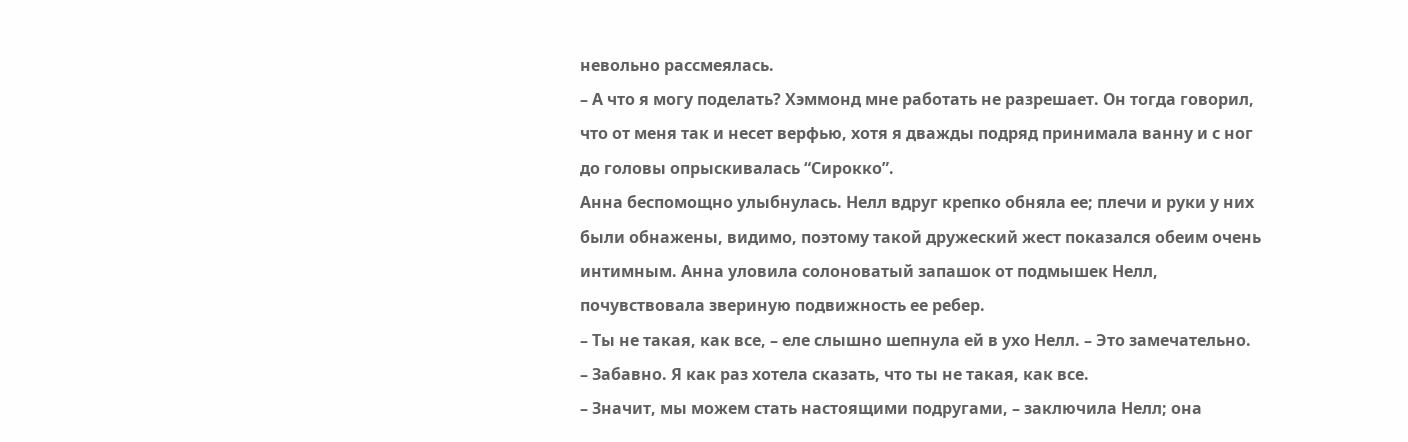невольно рассмеялась.
– А что я могу поделать? Хэммонд мне работать не разрешает. Он тогда говорил, что от меня так и несет верфью, хотя я дважды подряд принимала ванну и с ног до головы опрыскивалась “Сирокко”.
Анна беспомощно улыбнулась. Нелл вдруг крепко обняла ее; плечи и руки у них были обнажены, видимо, поэтому такой дружеский жест показался обеим очень интимным. Анна уловила солоноватый запашок от подмышек Нелл, почувствовала звериную подвижность ее ребер.
– Ты не такая, как все, – еле слышно шепнула ей в ухо Нелл. – Это замечательно.
– Забавно. Я как раз хотела сказать, что ты не такая, как все.
– Значит, мы можем стать настоящими подругами, – заключила Нелл; она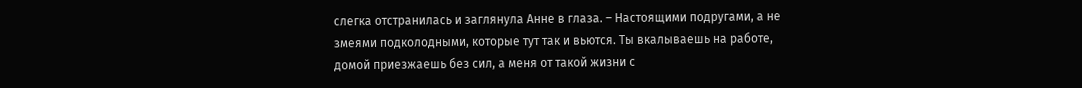слегка отстранилась и заглянула Анне в глаза. – Настоящими подругами, а не змеями подколодными, которые тут так и вьются. Ты вкалываешь на работе, домой приезжаешь без сил, а меня от такой жизни с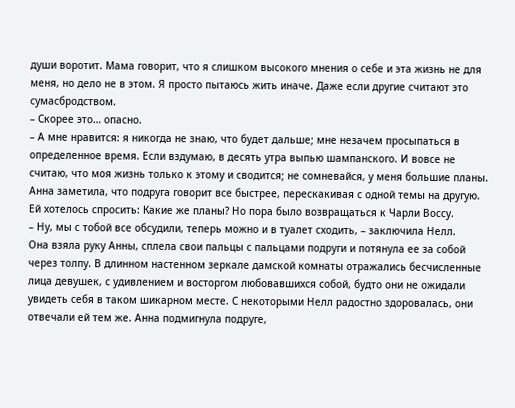души воротит. Мама говорит, что я слишком высокого мнения о себе и эта жизнь не для меня, но дело не в этом. Я просто пытаюсь жить иначе. Даже если другие считают это сумасбродством.
– Скорее это… опасно.
– А мне нравится: я никогда не знаю, что будет дальше; мне незачем просыпаться в определенное время. Если вздумаю, в десять утра выпью шампанского. И вовсе не считаю, что моя жизнь только к этому и сводится; не сомневайся, у меня большие планы.
Анна заметила, что подруга говорит все быстрее, перескакивая с одной темы на другую. Ей хотелось спросить: Какие же планы? Но пора было возвращаться к Чарли Воссу.
– Ну, мы с тобой все обсудили, теперь можно и в туалет сходить, – заключила Нелл.
Она взяла руку Анны, сплела свои пальцы с пальцами подруги и потянула ее за собой через толпу. В длинном настенном зеркале дамской комнаты отражались бесчисленные лица девушек, с удивлением и восторгом любовавшихся собой, будто они не ожидали увидеть себя в таком шикарном месте. С некоторыми Нелл радостно здоровалась, они отвечали ей тем же. Анна подмигнула подруге,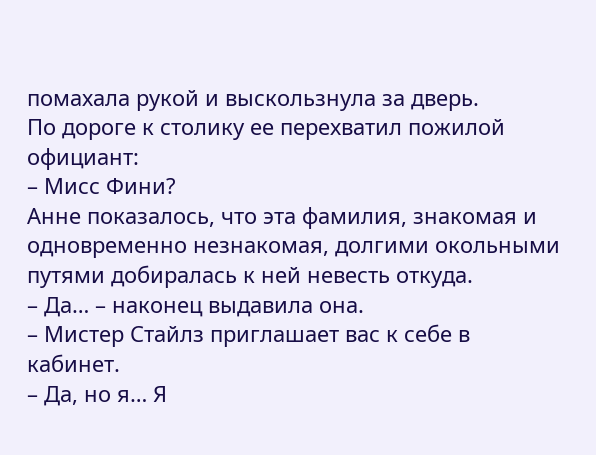помахала рукой и выскользнула за дверь.
По дороге к столику ее перехватил пожилой официант:
– Мисс Фини?
Анне показалось, что эта фамилия, знакомая и одновременно незнакомая, долгими окольными путями добиралась к ней невесть откуда.
– Да… – наконец выдавила она.
– Мистер Стайлз приглашает вас к себе в кабинет.
– Да, но я… Я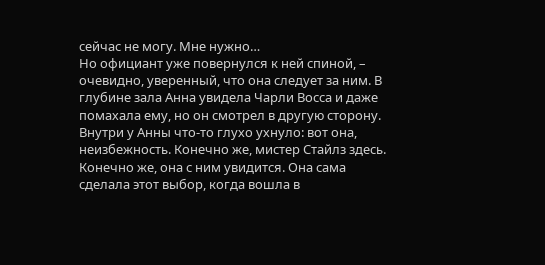сейчас не могу. Мне нужно…
Но официант уже повернулся к ней спиной, – очевидно, уверенный, что она следует за ним. В глубине зала Анна увидела Чарли Восса и даже помахала ему, но он смотрел в другую сторону. Внутри у Анны что-то глухо ухнуло: вот она, неизбежность. Конечно же, мистер Стайлз здесь. Конечно же, она с ним увидится. Она сама сделала этот выбор, когда вошла в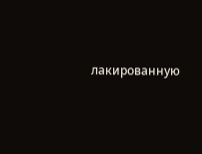лакированную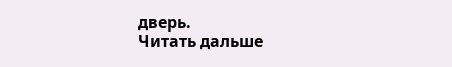дверь.
Читать дальше